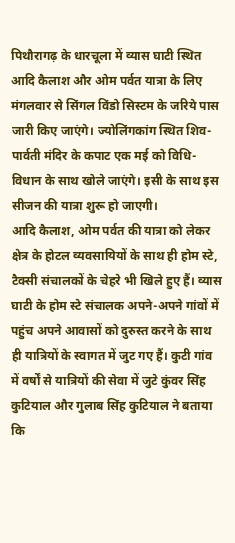पिथौरागढ़ के धारचूला में व्यास घाटी स्थित आदि कैलाश और ओम पर्वत यात्रा के लिए मंगलवार से सिंगल विंडो सिस्टम के जरिये पास जारी किए जाएंगे। ज्योलिंगकांग स्थित शिव-पार्वती मंदिर के कपाट एक मई को विधि-विधान के साथ खोले जाएंगे। इसी के साथ इस सीजन की यात्रा शुरू हो जाएगी।
आदि कैलाश, ओम पर्वत की यात्रा को लेकर क्षेत्र के होटल व्यवसायियों के साथ ही होम स्टे, टैक्सी संचालकों के चेहरे भी खिले हुए हैं। व्यास घाटी के होम स्टे संचालक अपने-अपने गांवों में पहुंच अपने आवासों को दुरुस्त करने के साथ ही यात्रियों के स्वागत में जुट गए हैं। कुटी गांव में वर्षों से यात्रियों की सेवा में जुटे कुंवर सिंह कुटियाल और गुलाब सिंह कुटियाल ने बताया कि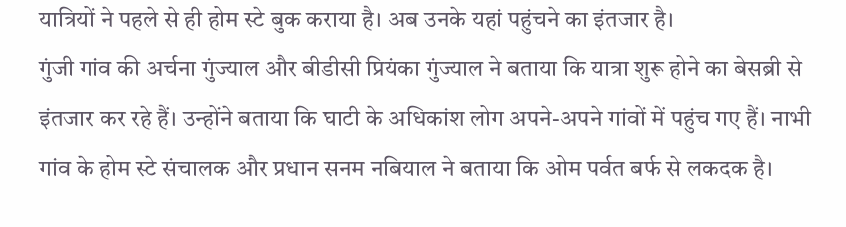यात्रियों ने पहले से ही होम स्टे बुक कराया है। अब उनके यहां पहुंचने का इंतजार है।
गुंजी गांव की अर्चना गुंज्याल और बीडीसी प्रियंका गुंज्याल ने बताया कि यात्रा शुरू होने का बेसब्री से इंतजार कर रहे हैं। उन्होंने बताया कि घाटी के अधिकांश लोग अपने-अपने गांवों में पहुंच गए हैं। नाभी गांव के होम स्टे संचालक और प्रधान सनम नबियाल ने बताया कि ओम पर्वत बर्फ से लकदक है।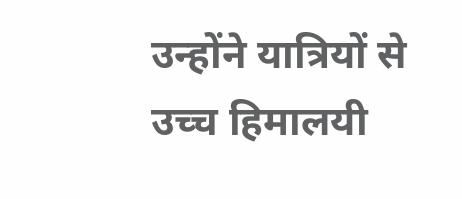उन्होंने यात्रियों से उच्च हिमालयी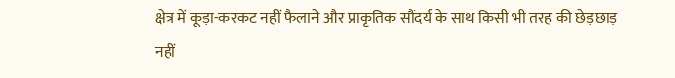क्षेत्र में कूड़ा-करकट नहीं फैलाने और प्राकृतिक सौंदर्य के साथ किसी भी तरह की छेड़छाड़ नहीं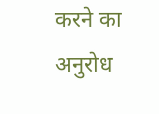करने का अनुरोध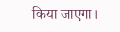किया जाएगा।